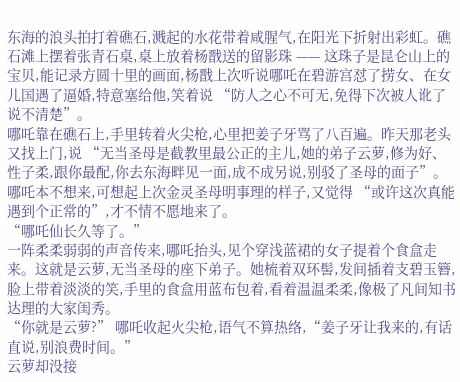东海的浪头拍打着礁石,溅起的水花带着咸腥气,在阳光下折射出彩虹。礁石滩上摆着张青石桌,桌上放着杨戬送的留影珠 —— 这珠子是昆仑山上的宝贝,能记录方圆十里的画面,杨戬上次听说哪吒在碧游宫怼了捞女、在女儿国遇了逼婚,特意塞给他,笑着说 “防人之心不可无,免得下次被人讹了说不清楚”。
哪吒靠在礁石上,手里转着火尖枪,心里把姜子牙骂了八百遍。昨天那老头又找上门,说 “无当圣母是截教里最公正的主儿,她的弟子云萝,修为好、性子柔,跟你最配,你去东海畔见一面,成不成另说,别驳了圣母的面子”。哪吒本不想来,可想起上次金灵圣母明事理的样子,又觉得 “或许这次真能遇到个正常的”,才不情不愿地来了。
“哪吒仙长久等了。”
一阵柔柔弱弱的声音传来,哪吒抬头,见个穿浅蓝裙的女子提着个食盒走来。这就是云萝,无当圣母的座下弟子。她梳着双环髻,发间插着支碧玉簪,脸上带着淡淡的笑,手里的食盒用蓝布包着,看着温温柔柔,像极了凡间知书达理的大家闺秀。
“你就是云萝?” 哪吒收起火尖枪,语气不算热络,“姜子牙让我来的,有话直说,别浪费时间。”
云萝却没接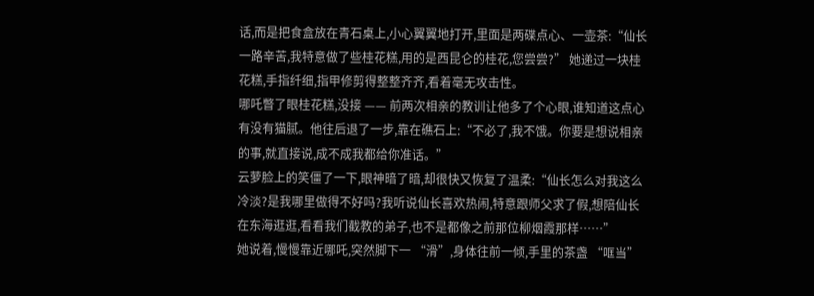话,而是把食盒放在青石桌上,小心翼翼地打开,里面是两碟点心、一壶茶:“仙长一路辛苦,我特意做了些桂花糕,用的是西昆仑的桂花,您尝尝?” 她递过一块桂花糕,手指纤细,指甲修剪得整整齐齐,看着毫无攻击性。
哪吒瞥了眼桂花糕,没接 —— 前两次相亲的教训让他多了个心眼,谁知道这点心有没有猫腻。他往后退了一步,靠在礁石上:“不必了,我不饿。你要是想说相亲的事,就直接说,成不成我都给你准话。”
云萝脸上的笑僵了一下,眼神暗了暗,却很快又恢复了温柔:“仙长怎么对我这么冷淡?是我哪里做得不好吗?我听说仙长喜欢热闹,特意跟师父求了假,想陪仙长在东海逛逛,看看我们截教的弟子,也不是都像之前那位柳烟霞那样……”
她说着,慢慢靠近哪吒,突然脚下一 “滑”,身体往前一倾,手里的茶盏 “哐当”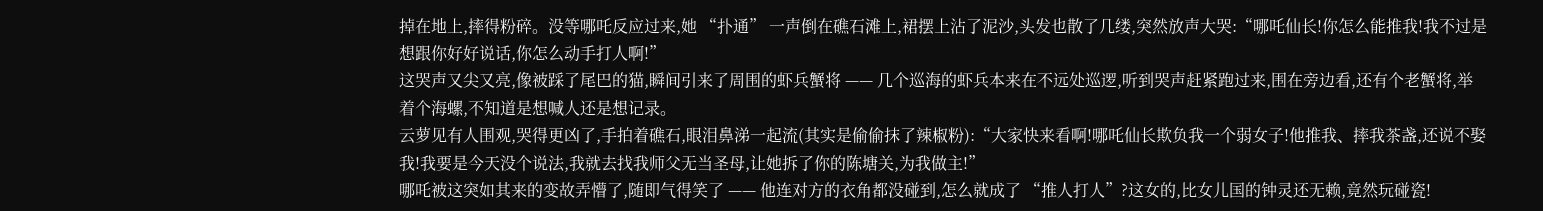掉在地上,摔得粉碎。没等哪吒反应过来,她 “扑通” 一声倒在礁石滩上,裙摆上沾了泥沙,头发也散了几缕,突然放声大哭:“哪吒仙长!你怎么能推我!我不过是想跟你好好说话,你怎么动手打人啊!”
这哭声又尖又亮,像被踩了尾巴的猫,瞬间引来了周围的虾兵蟹将 —— 几个巡海的虾兵本来在不远处巡逻,听到哭声赶紧跑过来,围在旁边看,还有个老蟹将,举着个海螺,不知道是想喊人还是想记录。
云萝见有人围观,哭得更凶了,手拍着礁石,眼泪鼻涕一起流(其实是偷偷抹了辣椒粉):“大家快来看啊!哪吒仙长欺负我一个弱女子!他推我、摔我茶盏,还说不娶我!我要是今天没个说法,我就去找我师父无当圣母,让她拆了你的陈塘关,为我做主!”
哪吒被这突如其来的变故弄懵了,随即气得笑了 —— 他连对方的衣角都没碰到,怎么就成了 “推人打人”?这女的,比女儿国的钟灵还无赖,竟然玩碰瓷!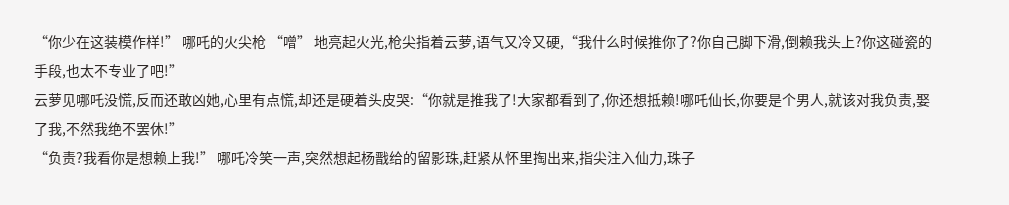“你少在这装模作样!” 哪吒的火尖枪 “噌” 地亮起火光,枪尖指着云萝,语气又冷又硬,“我什么时候推你了?你自己脚下滑,倒赖我头上?你这碰瓷的手段,也太不专业了吧!”
云萝见哪吒没慌,反而还敢凶她,心里有点慌,却还是硬着头皮哭:“你就是推我了!大家都看到了,你还想抵赖!哪吒仙长,你要是个男人,就该对我负责,娶了我,不然我绝不罢休!”
“负责?我看你是想赖上我!” 哪吒冷笑一声,突然想起杨戬给的留影珠,赶紧从怀里掏出来,指尖注入仙力,珠子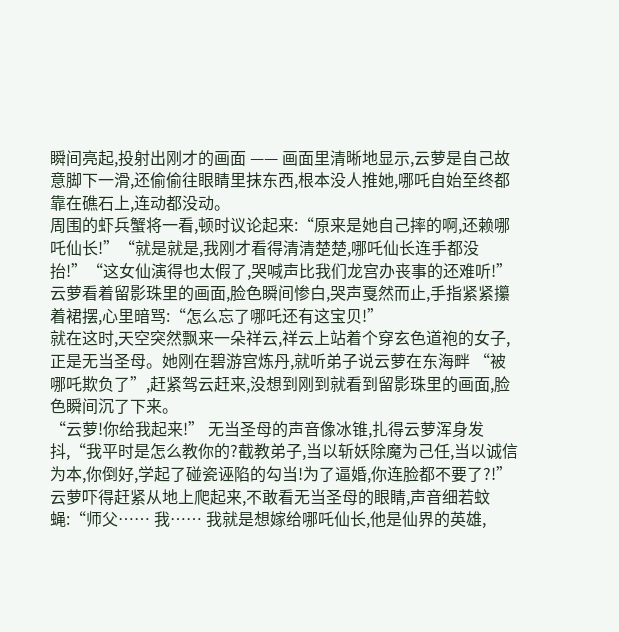瞬间亮起,投射出刚才的画面 —— 画面里清晰地显示,云萝是自己故意脚下一滑,还偷偷往眼睛里抹东西,根本没人推她,哪吒自始至终都靠在礁石上,连动都没动。
周围的虾兵蟹将一看,顿时议论起来:“原来是她自己摔的啊,还赖哪吒仙长!”“就是就是,我刚才看得清清楚楚,哪吒仙长连手都没抬!”“这女仙演得也太假了,哭喊声比我们龙宫办丧事的还难听!”
云萝看着留影珠里的画面,脸色瞬间惨白,哭声戛然而止,手指紧紧攥着裙摆,心里暗骂:“怎么忘了哪吒还有这宝贝!”
就在这时,天空突然飘来一朵祥云,祥云上站着个穿玄色道袍的女子,正是无当圣母。她刚在碧游宫炼丹,就听弟子说云萝在东海畔 “被哪吒欺负了”,赶紧驾云赶来,没想到刚到就看到留影珠里的画面,脸色瞬间沉了下来。
“云萝!你给我起来!” 无当圣母的声音像冰锥,扎得云萝浑身发抖,“我平时是怎么教你的?截教弟子,当以斩妖除魔为己任,当以诚信为本,你倒好,学起了碰瓷诬陷的勾当!为了逼婚,你连脸都不要了?!”
云萝吓得赶紧从地上爬起来,不敢看无当圣母的眼睛,声音细若蚊蝇:“师父…… 我…… 我就是想嫁给哪吒仙长,他是仙界的英雄,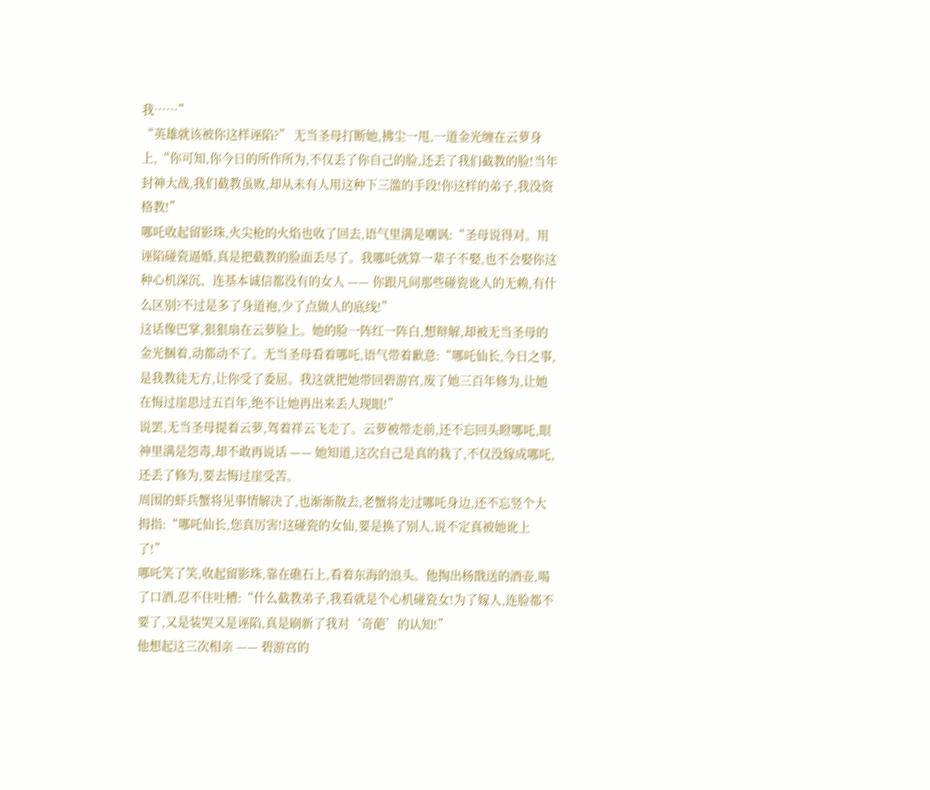我……”
“英雄就该被你这样诬陷?” 无当圣母打断她,拂尘一甩,一道金光缠在云萝身上,“你可知,你今日的所作所为,不仅丢了你自己的脸,还丢了我们截教的脸!当年封神大战,我们截教虽败,却从未有人用这种下三滥的手段!你这样的弟子,我没资格教!”
哪吒收起留影珠,火尖枪的火焰也收了回去,语气里满是嘲讽:“圣母说得对。用诬陷碰瓷逼婚,真是把截教的脸面丢尽了。我哪吒就算一辈子不娶,也不会娶你这种心机深沉、连基本诚信都没有的女人 —— 你跟凡间那些碰瓷讹人的无赖,有什么区别?不过是多了身道袍,少了点做人的底线!”
这话像巴掌,狠狠扇在云萝脸上。她的脸一阵红一阵白,想辩解,却被无当圣母的金光捆着,动都动不了。无当圣母看着哪吒,语气带着歉意:“哪吒仙长,今日之事,是我教徒无方,让你受了委屈。我这就把她带回碧游宫,废了她三百年修为,让她在悔过崖思过五百年,绝不让她再出来丢人现眼!”
说罢,无当圣母提着云萝,驾着祥云飞走了。云萝被带走前,还不忘回头瞪哪吒,眼神里满是怨毒,却不敢再说话 —— 她知道,这次自己是真的栽了,不仅没嫁成哪吒,还丢了修为,要去悔过崖受苦。
周围的虾兵蟹将见事情解决了,也渐渐散去,老蟹将走过哪吒身边,还不忘竖个大拇指:“哪吒仙长,您真厉害!这碰瓷的女仙,要是换了别人,说不定真被她讹上了!”
哪吒笑了笑,收起留影珠,靠在礁石上,看着东海的浪头。他掏出杨戬送的酒壶,喝了口酒,忍不住吐槽:“什么截教弟子,我看就是个心机碰瓷女!为了嫁人,连脸都不要了,又是装哭又是诬陷,真是刷新了我对‘奇葩’的认知!”
他想起这三次相亲 —— 碧游宫的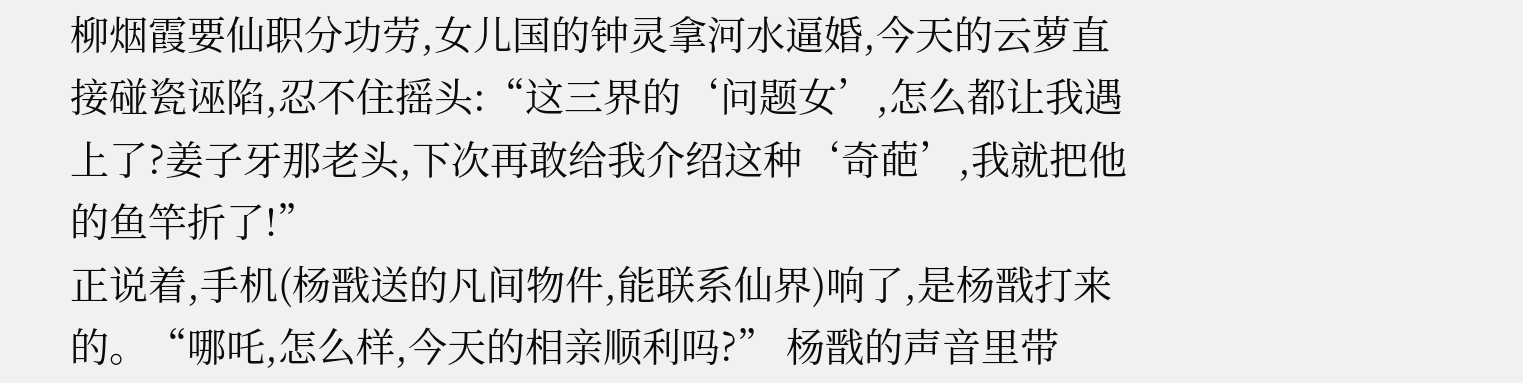柳烟霞要仙职分功劳,女儿国的钟灵拿河水逼婚,今天的云萝直接碰瓷诬陷,忍不住摇头:“这三界的‘问题女’,怎么都让我遇上了?姜子牙那老头,下次再敢给我介绍这种‘奇葩’,我就把他的鱼竿折了!”
正说着,手机(杨戬送的凡间物件,能联系仙界)响了,是杨戬打来的。“哪吒,怎么样,今天的相亲顺利吗?” 杨戬的声音里带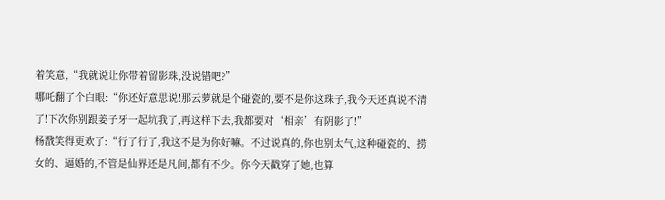着笑意,“我就说让你带着留影珠,没说错吧?”
哪吒翻了个白眼:“你还好意思说!那云萝就是个碰瓷的,要不是你这珠子,我今天还真说不清了!下次你别跟姜子牙一起坑我了,再这样下去,我都要对‘相亲’有阴影了!”
杨戬笑得更欢了:“行了行了,我这不是为你好嘛。不过说真的,你也别太气,这种碰瓷的、捞女的、逼婚的,不管是仙界还是凡间,都有不少。你今天戳穿了她,也算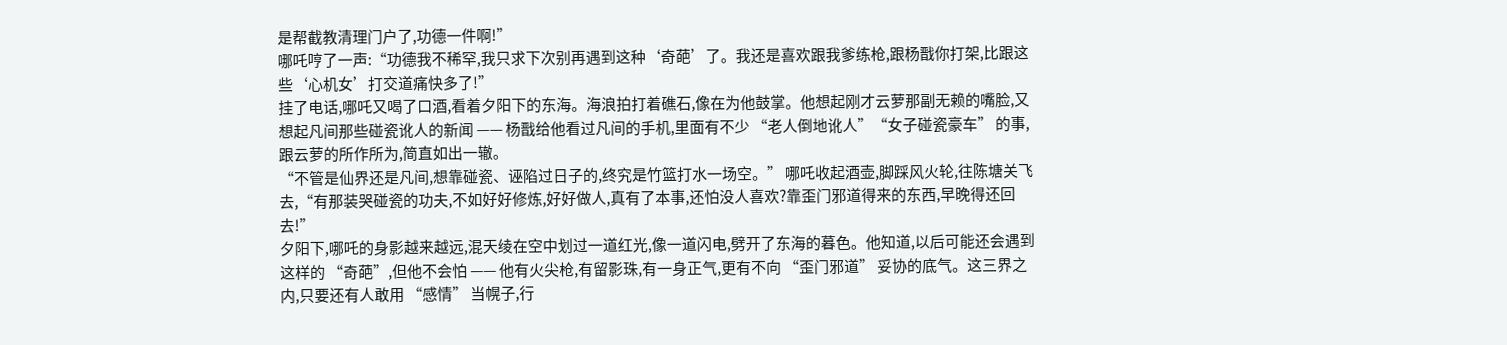是帮截教清理门户了,功德一件啊!”
哪吒哼了一声:“功德我不稀罕,我只求下次别再遇到这种‘奇葩’了。我还是喜欢跟我爹练枪,跟杨戬你打架,比跟这些‘心机女’打交道痛快多了!”
挂了电话,哪吒又喝了口酒,看着夕阳下的东海。海浪拍打着礁石,像在为他鼓掌。他想起刚才云萝那副无赖的嘴脸,又想起凡间那些碰瓷讹人的新闻 —— 杨戬给他看过凡间的手机,里面有不少 “老人倒地讹人”“女子碰瓷豪车” 的事,跟云萝的所作所为,简直如出一辙。
“不管是仙界还是凡间,想靠碰瓷、诬陷过日子的,终究是竹篮打水一场空。” 哪吒收起酒壶,脚踩风火轮,往陈塘关飞去,“有那装哭碰瓷的功夫,不如好好修炼,好好做人,真有了本事,还怕没人喜欢?靠歪门邪道得来的东西,早晚得还回去!”
夕阳下,哪吒的身影越来越远,混天绫在空中划过一道红光,像一道闪电,劈开了东海的暮色。他知道,以后可能还会遇到这样的 “奇葩”,但他不会怕 —— 他有火尖枪,有留影珠,有一身正气,更有不向 “歪门邪道” 妥协的底气。这三界之内,只要还有人敢用 “感情” 当幌子,行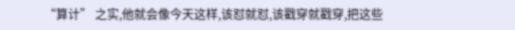“算计” 之实,他就会像今天这样,该怼就怼,该戳穿就戳穿,把这些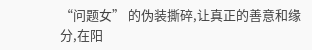“问题女” 的伪装撕碎,让真正的善意和缘分,在阳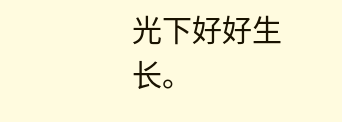光下好好生长。